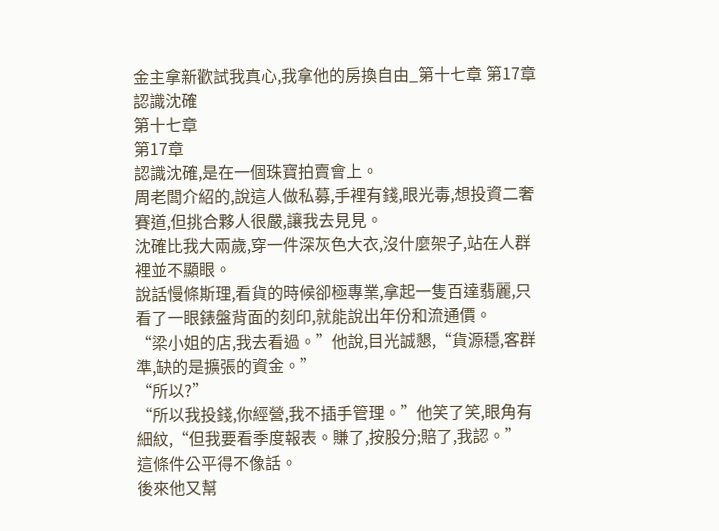金主拿新歡試我真心,我拿他的房換自由_第十七章 第17章認識沈確
第十七章
第17章
認識沈確,是在一個珠寶拍賣會上。
周老闆介紹的,說這人做私募,手裡有錢,眼光毒,想投資二奢賽道,但挑合夥人很嚴,讓我去見見。
沈確比我大兩歲,穿一件深灰色大衣,沒什麼架子,站在人群裡並不顯眼。
說話慢條斯理,看貨的時候卻極專業,拿起一隻百達翡麗,只看了一眼錶盤背面的刻印,就能說出年份和流通價。
“梁小姐的店,我去看過。”他說,目光誠懇,“貨源穩,客群準,缺的是擴張的資金。”
“所以?”
“所以我投錢,你經營,我不插手管理。”他笑了笑,眼角有細紋,“但我要看季度報表。賺了,按股分;賠了,我認。”
這條件公平得不像話。
後來他又幫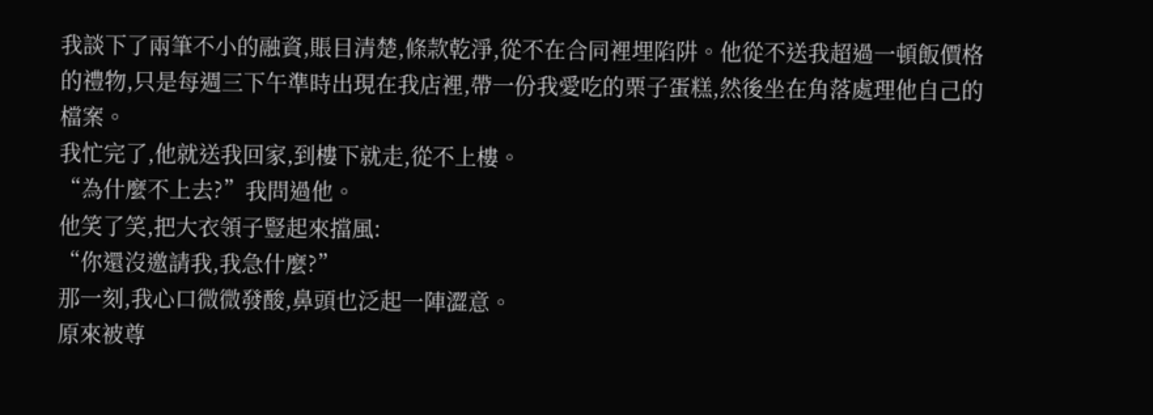我談下了兩筆不小的融資,賬目清楚,條款乾淨,從不在合同裡埋陷阱。他從不送我超過一頓飯價格的禮物,只是每週三下午準時出現在我店裡,帶一份我愛吃的栗子蛋糕,然後坐在角落處理他自己的檔案。
我忙完了,他就送我回家,到樓下就走,從不上樓。
“為什麼不上去?”我問過他。
他笑了笑,把大衣領子豎起來擋風:
“你還沒邀請我,我急什麼?”
那一刻,我心口微微發酸,鼻頭也泛起一陣澀意。
原來被尊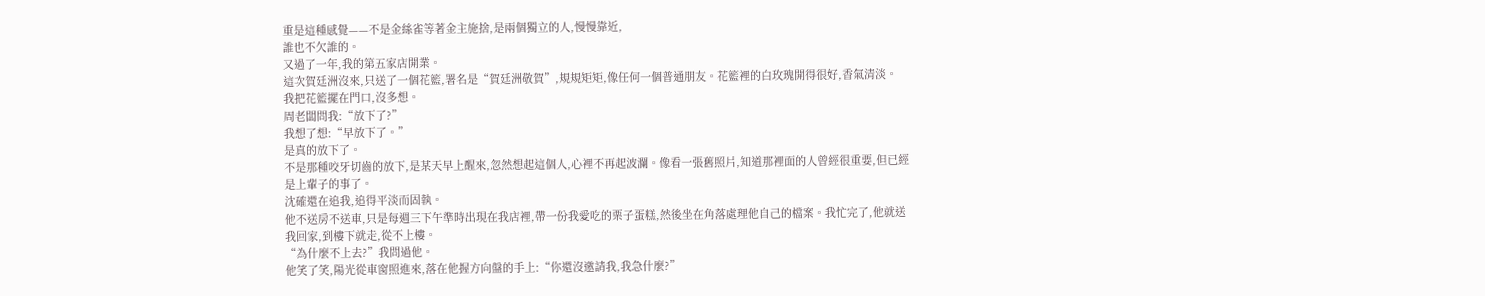重是這種感覺——不是金絲雀等著金主施捨,是兩個獨立的人,慢慢靠近,
誰也不欠誰的。
又過了一年,我的第五家店開業。
這次賀廷洲沒來,只送了一個花籃,署名是“賀廷洲敬賀”,規規矩矩,像任何一個普通朋友。花籃裡的白玫瑰開得很好,香氣清淡。
我把花籃擺在門口,沒多想。
周老闆問我:“放下了?”
我想了想:“早放下了。”
是真的放下了。
不是那種咬牙切齒的放下,是某天早上醒來,忽然想起這個人,心裡不再起波瀾。像看一張舊照片,知道那裡面的人曾經很重要,但已經是上輩子的事了。
沈確還在追我,追得平淡而固執。
他不送房不送車,只是每週三下午準時出現在我店裡,帶一份我愛吃的栗子蛋糕,然後坐在角落處理他自己的檔案。我忙完了,他就送我回家,到樓下就走,從不上樓。
“為什麼不上去?”我問過他。
他笑了笑,陽光從車窗照進來,落在他握方向盤的手上:“你還沒邀請我,我急什麼?”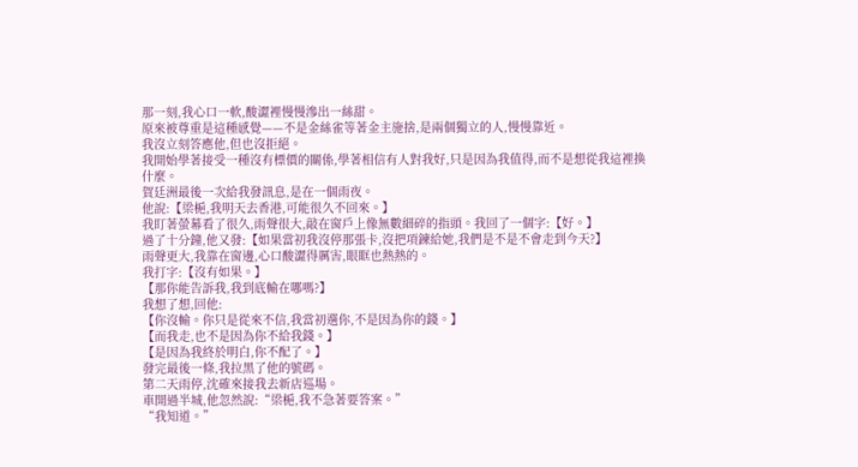那一刻,我心口一軟,酸澀裡慢慢滲出一絲甜。
原來被尊重是這種感覺——不是金絲雀等著金主施捨,是兩個獨立的人,慢慢靠近。
我沒立刻答應他,但也沒拒絕。
我開始學著接受一種沒有標價的關係,學著相信有人對我好,只是因為我值得,而不是想從我這裡換什麼。
賀廷洲最後一次給我發訊息,是在一個雨夜。
他說:【梁梔,我明天去香港,可能很久不回來。】
我盯著螢幕看了很久,雨聲很大,敲在窗戶上像無數細碎的指頭。我回了一個字:【好。】
過了十分鐘,他又發:【如果當初我沒停那張卡,沒把項鍊給她,我們是不是不會走到今天?】
雨聲更大,我靠在窗邊,心口酸澀得厲害,眼眶也熱熱的。
我打字:【沒有如果。】
【那你能告訴我,我到底輸在哪嗎?】
我想了想,回他:
【你沒輸。你只是從來不信,我當初選你,不是因為你的錢。】
【而我走,也不是因為你不給我錢。】
【是因為我終於明白,你不配了。】
發完最後一條,我拉黑了他的號碼。
第二天雨停,沈確來接我去新店巡場。
車開過半城,他忽然說:“梁梔,我不急著要答案。”
“我知道。”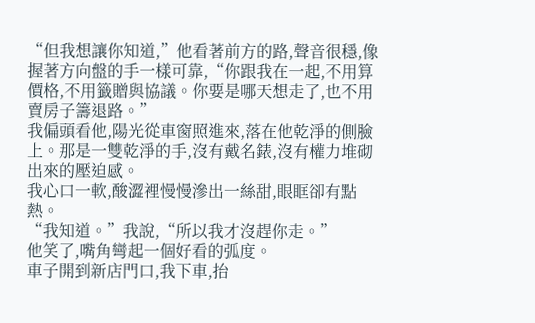“但我想讓你知道,”他看著前方的路,聲音很穩,像握著方向盤的手一樣可靠,“你跟我在一起,不用算價格,不用籤贈與協議。你要是哪天想走了,也不用賣房子籌退路。”
我偏頭看他,陽光從車窗照進來,落在他乾淨的側臉上。那是一雙乾淨的手,沒有戴名錶,沒有權力堆砌出來的壓迫感。
我心口一軟,酸澀裡慢慢滲出一絲甜,眼眶卻有點熱。
“我知道。”我說,“所以我才沒趕你走。”
他笑了,嘴角彎起一個好看的弧度。
車子開到新店門口,我下車,抬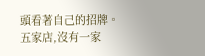頭看著自己的招牌。
五家店,沒有一家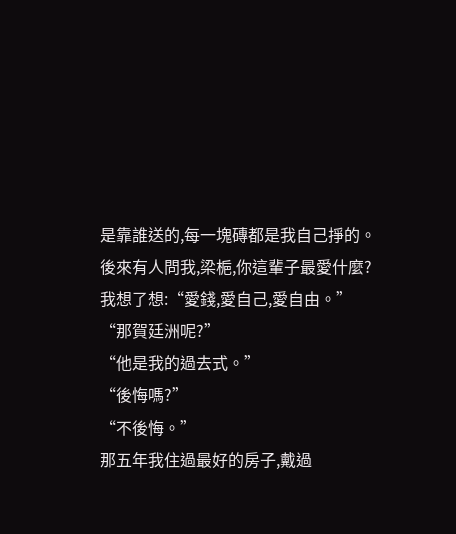是靠誰送的,每一塊磚都是我自己掙的。
後來有人問我,梁梔,你這輩子最愛什麼?
我想了想:“愛錢,愛自己,愛自由。”
“那賀廷洲呢?”
“他是我的過去式。”
“後悔嗎?”
“不後悔。”
那五年我住過最好的房子,戴過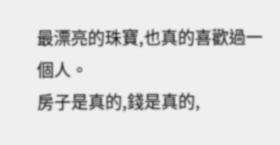最漂亮的珠寶,也真的喜歡過一個人。
房子是真的,錢是真的,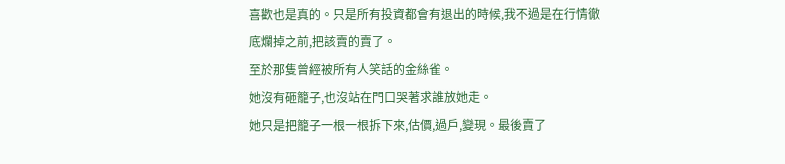喜歡也是真的。只是所有投資都會有退出的時候,我不過是在行情徹底爛掉之前,把該賣的賣了。
至於那隻曾經被所有人笑話的金絲雀。
她沒有砸籠子,也沒站在門口哭著求誰放她走。
她只是把籠子一根一根拆下來,估價,過戶,變現。最後賣了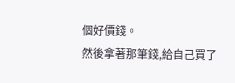個好價錢。
然後拿著那筆錢,給自己買了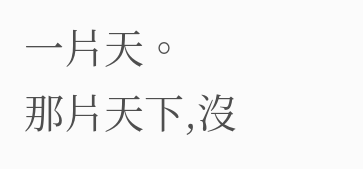一片天。
那片天下,沒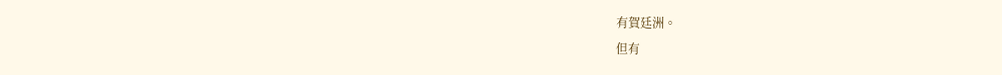有賀廷洲。
但有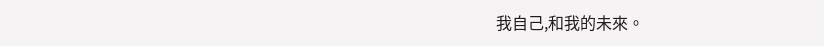我自己,和我的未來。